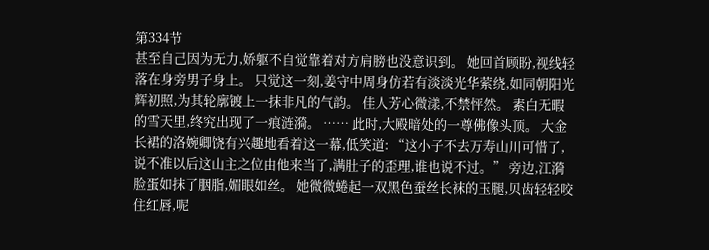第334节
甚至自己因为无力,娇躯不自觉靠着对方肩膀也没意识到。 她回首顾盼,视线轻落在身旁男子身上。 只觉这一刻,姜守中周身仿若有淡淡光华萦绕,如同朝阳光辉初照,为其轮廓镀上一抹非凡的气韵。 佳人芳心微漾,不禁怦然。 素白无暇的雪天里,终究出现了一痕涟漪。 …… 此时,大殿暗处的一尊佛像头顶。 大金长裙的洛婉卿饶有兴趣地看着这一幕,低笑道: “这小子不去万寿山川可惜了,说不准以后这山主之位由他来当了,满肚子的歪理,谁也说不过。” 旁边,江漪脸蛋如抹了胭脂,媚眼如丝。 她微微蜷起一双黑色蚕丝长袜的玉腿,贝齿轻轻咬住红唇,呢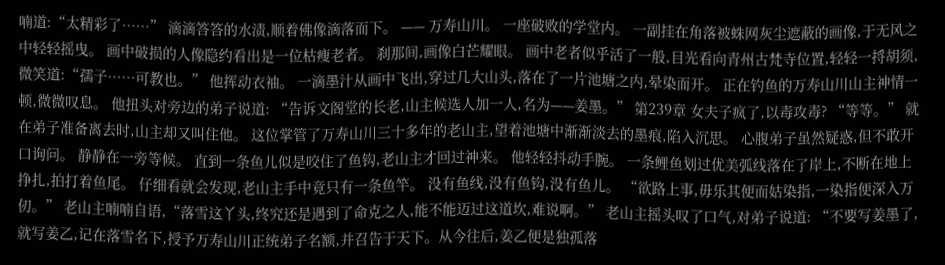喃道:“太精彩了……” 滴滴答答的水渍,顺着佛像滴落而下。 —— 万寿山川。 一座破败的学堂内。 一副挂在角落被蛛网灰尘遮蔽的画像,于无风之中轻轻摇曳。 画中破损的人像隐约看出是一位枯瘦老者。 刹那间,画像白芒耀眼。 画中老者似乎活了一般,目光看向青州古梵寺位置,轻轻一捋胡须,微笑道:“孺子……可教也。” 他挥动衣袖。 一滴墨汁从画中飞出,穿过几大山头,落在了一片池塘之内,晕染而开。 正在钓鱼的万寿山川山主神情一顿,微微叹息。 他扭头对旁边的弟子说道: “告诉文阁堂的长老,山主候选人加一人,名为——姜墨。” 第239章 女夫子疯了,以毒攻毒? “等等。” 就在弟子准备离去时,山主却又叫住他。 这位掌管了万寿山川三十多年的老山主,望着池塘中渐渐淡去的墨痕,陷入沉思。 心腹弟子虽然疑惑,但不敢开口询问。 静静在一旁等候。 直到一条鱼儿似是咬住了鱼钩,老山主才回过神来。 他轻轻抖动手腕。 一条鲤鱼划过优美弧线落在了岸上,不断在地上挣扎,拍打着鱼尾。 仔细看就会发现,老山主手中竟只有一条鱼竿。 没有鱼线,没有鱼钩,没有鱼儿。 “欲路上事,毋乐其便而姑染指,一染指便深入万仞。” 老山主喃喃自语,“落雪这丫头,终究还是遇到了命克之人,能不能迈过这道坎,难说啊。” 老山主摇头叹了口气,对弟子说道: “不要写姜墨了,就写姜乙,记在落雪名下,授予万寿山川正统弟子名额,并召告于天下。从今往后,姜乙便是独孤落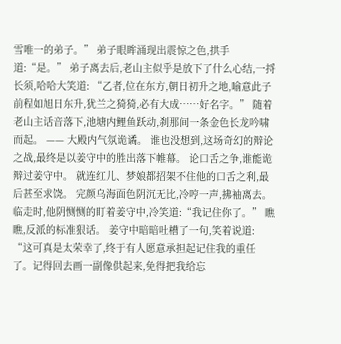雪唯一的弟子。” 弟子眼眸涌现出震惊之色,拱手道:“是。” 弟子离去后,老山主似乎是放下了什么心结,一捋长须,哈哈大笑道: “乙者,位在东方,朝日初升之地,喻意此子前程如旭日东升,犹兰之猗猗,必有大成……好名字。” 随着老山主话音落下,池塘内鲤鱼跃动,刹那间一条金色长龙吟啸而起。 —— 大殿内气氛诡谲。 谁也没想到,这场奇幻的辩论之战,最终是以姜守中的胜出落下帷幕。 论口舌之争,谁能诡辩过姜守中。 就连红儿、梦娘都招架不住他的口舌之利,最后甚至求饶。 完颜乌海面色阴沉无比,冷哼一声,拂袖离去。 临走时,他阴恻恻的盯着姜守中,冷笑道:“我记住你了。” 瞧瞧,反派的标准狠话。 姜守中暗暗吐槽了一句,笑着说道: “这可真是太荣幸了,终于有人愿意承担起记住我的重任了。记得回去画一副像供起来,免得把我给忘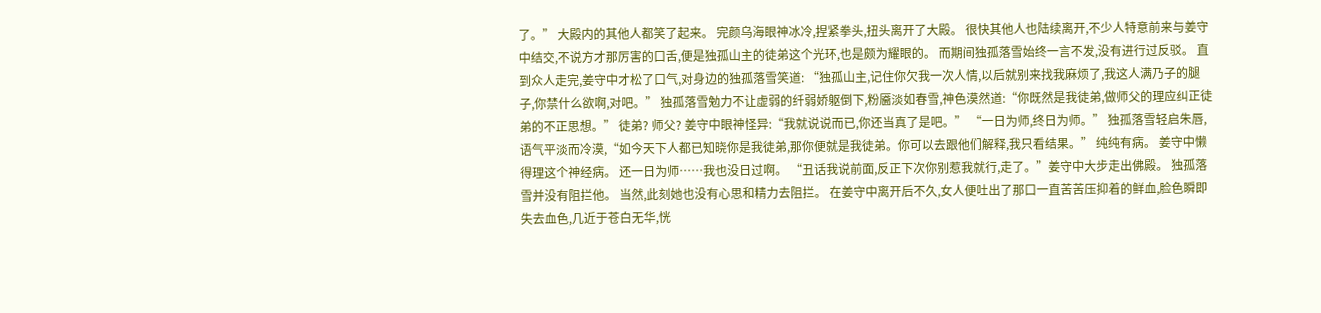了。” 大殿内的其他人都笑了起来。 完颜乌海眼神冰冷,捏紧拳头,扭头离开了大殿。 很快其他人也陆续离开,不少人特意前来与姜守中结交,不说方才那厉害的口舌,便是独孤山主的徒弟这个光环,也是颇为耀眼的。 而期间独孤落雪始终一言不发,没有进行过反驳。 直到众人走完,姜守中才松了口气,对身边的独孤落雪笑道: “独孤山主,记住你欠我一次人情,以后就别来找我麻烦了,我这人满乃子的腿子,你禁什么欲啊,对吧。” 独孤落雪勉力不让虚弱的纤弱娇躯倒下,粉靥淡如春雪,神色漠然道:“你既然是我徒弟,做师父的理应纠正徒弟的不正思想。” 徒弟? 师父? 姜守中眼神怪异:“我就说说而已,你还当真了是吧。” “一日为师,终日为师。” 独孤落雪轻启朱唇,语气平淡而冷漠,“如今天下人都已知晓你是我徒弟,那你便就是我徒弟。你可以去跟他们解释,我只看结果。” 纯纯有病。 姜守中懒得理这个神经病。 还一日为师……我也没日过啊。 “丑话我说前面,反正下次你别惹我就行,走了。”姜守中大步走出佛殿。 独孤落雪并没有阻拦他。 当然,此刻她也没有心思和精力去阻拦。 在姜守中离开后不久,女人便吐出了那口一直苦苦压抑着的鲜血,脸色瞬即失去血色,几近于苍白无华,恍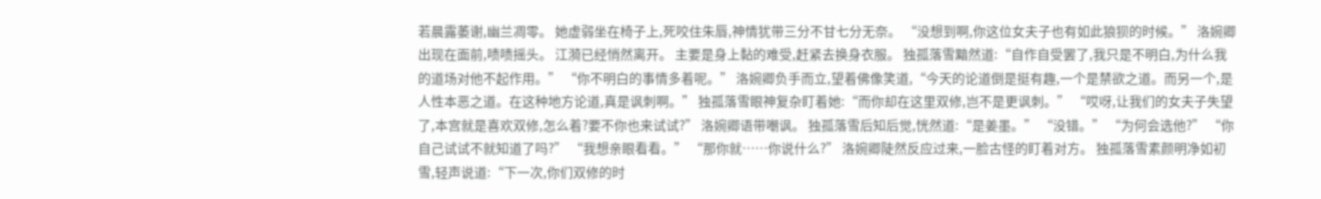若晨露萎谢,幽兰凋零。 她虚弱坐在椅子上,死咬住朱唇,神情犹带三分不甘七分无奈。 “没想到啊,你这位女夫子也有如此狼狈的时候。” 洛婉卿出现在面前,啧啧摇头。 江漪已经悄然离开。 主要是身上黏的难受,赶紧去换身衣服。 独孤落雪黯然道:“自作自受罢了,我只是不明白,为什么我的道场对他不起作用。” “你不明白的事情多着呢。” 洛婉卿负手而立,望着佛像笑道,“今天的论道倒是挺有趣,一个是禁欲之道。而另一个,是人性本恶之道。在这种地方论道,真是讽刺啊。” 独孤落雪眼神复杂盯着她:“而你却在这里双修,岂不是更讽刺。” “哎呀,让我们的女夫子失望了,本宫就是喜欢双修,怎么着?要不你也来试试?” 洛婉卿语带嘲讽。 独孤落雪后知后觉,恍然道:“是姜墨。” “没错。” “为何会选他?” “你自己试试不就知道了吗?” “我想亲眼看看。” “那你就……你说什么?” 洛婉卿陡然反应过来,一脸古怪的盯着对方。 独孤落雪素颜明净如初雪,轻声说道:“下一次,你们双修的时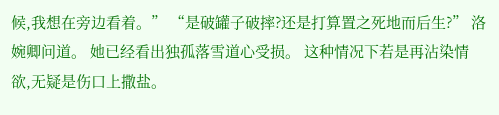候,我想在旁边看着。” “是破罐子破摔?还是打算置之死地而后生?” 洛婉卿问道。 她已经看出独孤落雪道心受损。 这种情况下若是再沾染情欲,无疑是伤口上撒盐。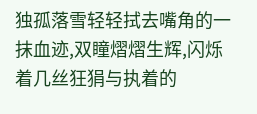独孤落雪轻轻拭去嘴角的一抹血迹,双瞳熠熠生辉,闪烁着几丝狂狷与执着的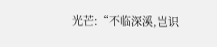光芒:“不临深溪,岂识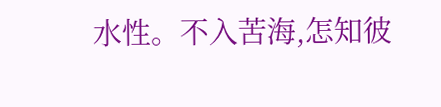水性。不入苦海,怎知彼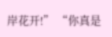岸花开!” “你真是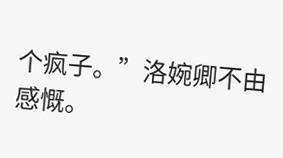个疯子。”洛婉卿不由感慨。